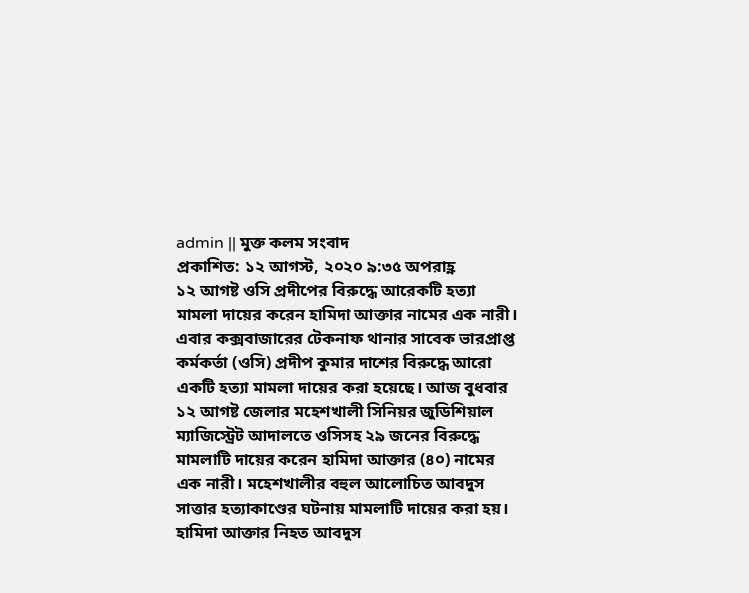admin || মুক্ত কলম সংবাদ
প্রকাশিত: ১২ আগস্ট, ২০২০ ৯:৩৫ অপরাহ্ণ
১২ আগষ্ট ওসি প্রদীপের বিরুদ্ধে আরেকটি হত্যা মামলা দায়ের করেন হামিদা আক্তার নামের এক নারী। এবার কক্সবাজারের টেকনাফ থানার সাবেক ভারপ্রাপ্ত কর্মকর্তা (ওসি) প্রদীপ কুমার দাশের বিরুদ্ধে আরো একটি হত্যা মামলা দায়ের করা হয়েছে। আজ বুধবার ১২ আগষ্ট জেলার মহেশখালী সিনিয়র জুডিশিয়াল ম্যাজিস্ট্রেট আদালতে ওসিসহ ২৯ জনের বিরুদ্ধে মামলাটি দায়ের করেন হামিদা আক্তার (৪০) নামের এক নারী। মহেশখালীর বহুল আলোচিত আবদুস সাত্তার হত্যাকাণ্ডের ঘটনায় মামলাটি দায়ের করা হয়। হামিদা আক্তার নিহত আবদুস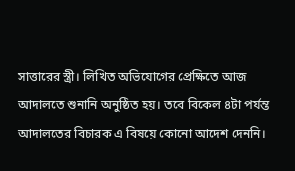সাত্তারের স্ত্রী। লিখিত অভিযোগের প্রেক্ষিতে আজ আদালতে শুনানি অনুষ্ঠিত হয়। তবে বিকেল ৪টা পর্যন্ত আদালতের বিচারক এ বিষয়ে কোনো আদেশ দেননি।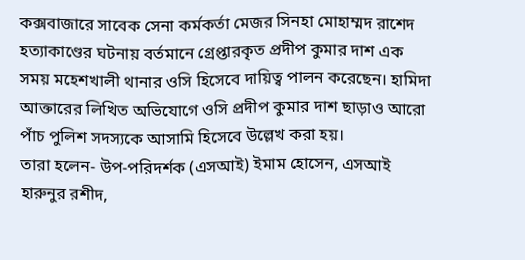কক্সবাজারে সাবেক সেনা কর্মকর্তা মেজর সিনহা মোহাম্মদ রাশেদ হত্যাকাণ্ডের ঘটনায় বর্তমানে গ্রেপ্তারকৃত প্রদীপ কুমার দাশ এক সময় মহেশখালী থানার ওসি হিসেবে দায়িত্ব পালন করেছেন। হামিদা আক্তারের লিখিত অভিযোগে ওসি প্রদীপ কুমার দাশ ছাড়াও আরো পাঁচ পুলিশ সদস্যকে আসামি হিসেবে উল্লেখ করা হয়।
তারা হলেন- উপ-পরিদর্শক (এসআই) ইমাম হোসেন, এসআই হারুনুর রশীদ,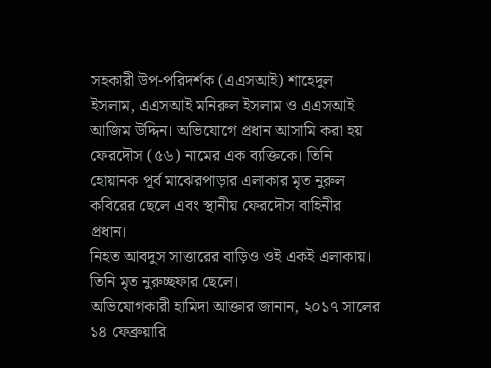সহকারী উপ-পরিদর্শক (এএসআই) শাহেদুল ইসলাম, এএসআই মনিরুল ইসলাম ও এএসআই আজিম উদ্দিন। অভিযোগে প্রধান আসামি করা হয় ফেরদৌস (৫৬) নামের এক ব্যক্তিকে। তিনি হোয়ানক পূর্ব মাঝেরপাড়ার এলাকার মৃত নুরুল কবিরের ছেলে এবং স্থানীয় ফেরদৌস বাহিনীর প্রধান।
নিহত আবদুস সাত্তারের বাড়িও ওই একই এলাকায়। তিনি মৃত নুরুচ্ছফার ছেলে।
অভিযোগকারী হামিদা আক্তার জানান, ২০১৭ সালের ১৪ ফেব্রুয়ারি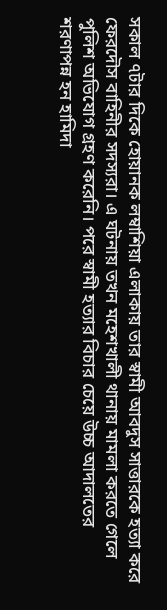সকাল ৭টার দিকে হোয়ানক লম্বাশিয়া এলাকায় তার স্বামী আবদুস সাত্তারকে হত্যা করে ফেরদৌস বাহিনীর সদস্যরা। এ ঘটনায় তখন মহেশখালী থানায় মামলা করতে গেলে পুলিশ অভিযোগ গ্রহণ করেনি। পরে স্বামী হত্যার বিচার চেয়ে উচ্চ আদালতের শরণাপন্ন হন হামিদা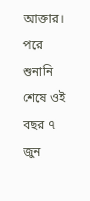আক্তার। পরে শুনানি শেষে ওই বছর ৭ জুন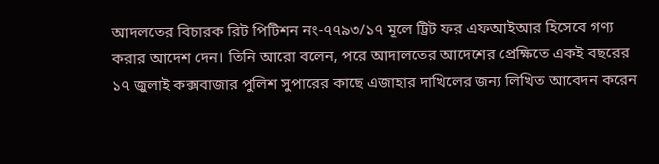আদলতের বিচারক রিট পিটিশন নং-৭৭৯৩/১৭ মূলে ট্রিট ফর এফআইআর হিসেবে গণ্য করার আদেশ দেন। তিনি আরো বলেন, পরে আদালতের আদেশের প্রেক্ষিতে একই বছরের ১৭ জুলাই কক্সবাজার পুলিশ সুপারের কাছে এজাহার দাখিলের জন্য লিখিত আবেদন করেন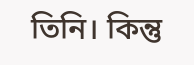তিনি। কিন্তু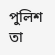পুলিশ তা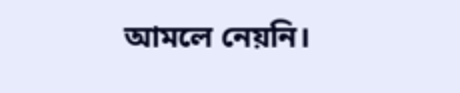আমলে নেয়নি।